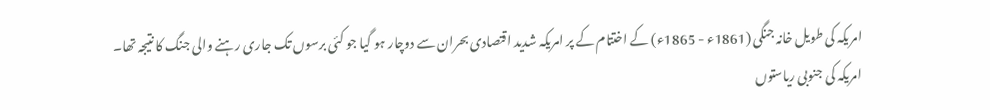امریکہ کی طویل خانہ جنگی (1861ء - 1865ء) کے اختتام کے پر امریکہ شدید اقتصادی بحران سے دوچار ہو گیا جو کئی برسوں تک جاری رہنے والی جنگ کا نتیجہ تھا۔
امریکہ کی جنوبی ریاستوں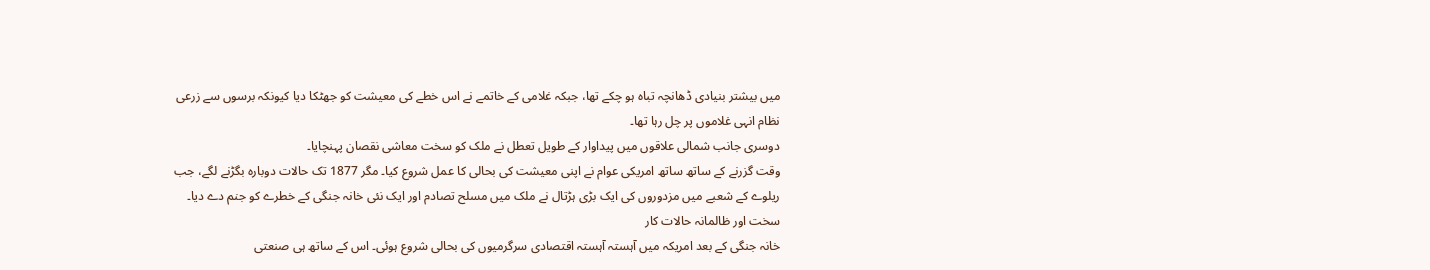میں بیشتر بنیادی ڈھانچہ تباہ ہو چکے تھا، جبکہ غلامی کے خاتمے نے اس خطے کی معیشت کو جھٹکا دیا کیونکہ برسوں سے زرعی نظام انہی غلاموں پر چل رہا تھا۔
دوسری جانب شمالی علاقوں میں پیداوار کے طویل تعطل نے ملک کو سخت معاشی نقصان پہنچایا۔
وقت گزرنے کے ساتھ ساتھ امریکی عوام نے اپنی معیشت کی بحالی کا عمل شروع کیا۔ مگر 1877 تک حالات دوبارہ بگڑنے لگے، جب ریلوے کے شعبے میں مزدوروں کی ایک بڑی ہڑتال نے ملک میں مسلح تصادم اور ایک نئی خانہ جنگی کے خطرے کو جنم دے دیا۔
سخت اور ظالمانہ حالات کار
خانہ جنگی کے بعد امریکہ میں آہستہ آہستہ اقتصادی سرگرمیوں کی بحالی شروع ہوئی۔ اس کے ساتھ ہی صنعتی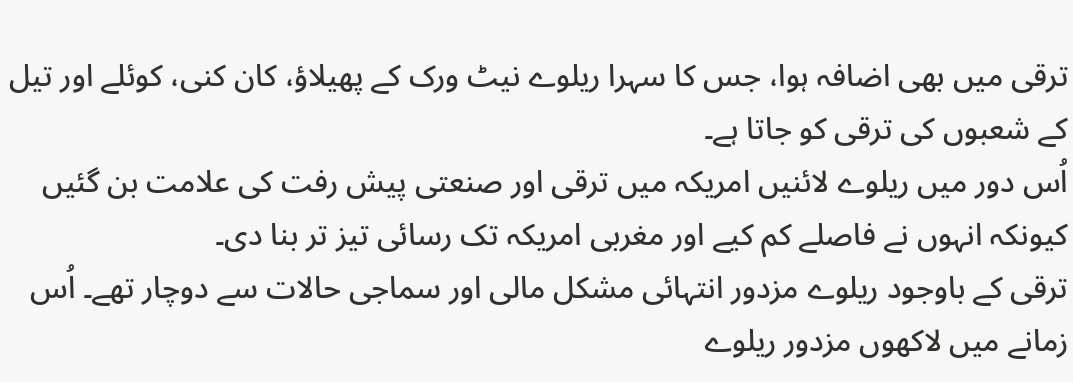ترقی میں بھی اضافہ ہوا، جس کا سہرا ریلوے نیٹ ورک کے پھیلاؤ، کان کنی، کوئلے اور تیل کے شعبوں کی ترقی کو جاتا ہے۔
اُس دور میں ریلوے لائنیں امریکہ میں ترقی اور صنعتی پیش رفت کی علامت بن گئیں کیونکہ انہوں نے فاصلے کم کیے اور مغربی امریکہ تک رسائی تیز تر بنا دی۔
ترقی کے باوجود ریلوے مزدور انتہائی مشکل مالی اور سماجی حالات سے دوچار تھے۔ اُس زمانے میں لاکھوں مزدور ریلوے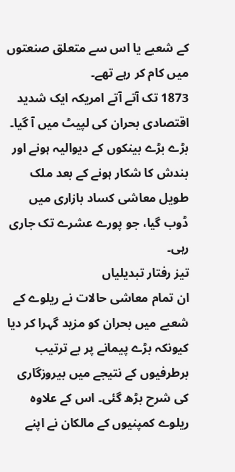کے شعبے یا اس سے متعلق صنعتوں میں کام کر رہے تھے۔
1873 تک آتے آتے امریکہ ایک شدید اقتصادی بحران کی لپیٹ میں آ گیا۔ بڑے بڑے بینکوں کے دیوالیہ ہونے اور بندش کا شکار ہونے کے بعد ملک طویل معاشی کساد بازاری میں ڈوب گیا، جو پورے عشرے تک جاری رہی۔
تیز رفتار تبدیلیاں
ان تمام معاشی حالات نے ریلوے کے شعبے میں بحران کو مزید گہرا کر دیا کیونکہ بڑے پیمانے پر بے ترتیب برطرفیوں کے نتیجے میں بیروزگاری کی شرح بڑھ گئی۔ اس کے علاوہ ریلوے کمپنیوں کے مالکان نے اپنے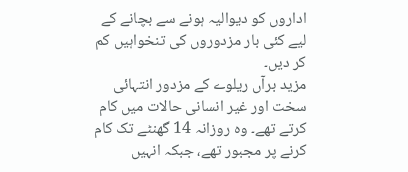اداروں کو دیوالیہ ہونے سے بچانے کے لیے کئی بار مزدوروں کی تنخواہیں کم کر دیں۔
مزید برآں ریلوے کے مزدور انتہائی سخت اور غیر انسانی حالات میں کام کرتے تھے۔ وہ روزانہ 14 گھنٹے تک کام کرنے پر مجبور تھے، جبکہ انہیں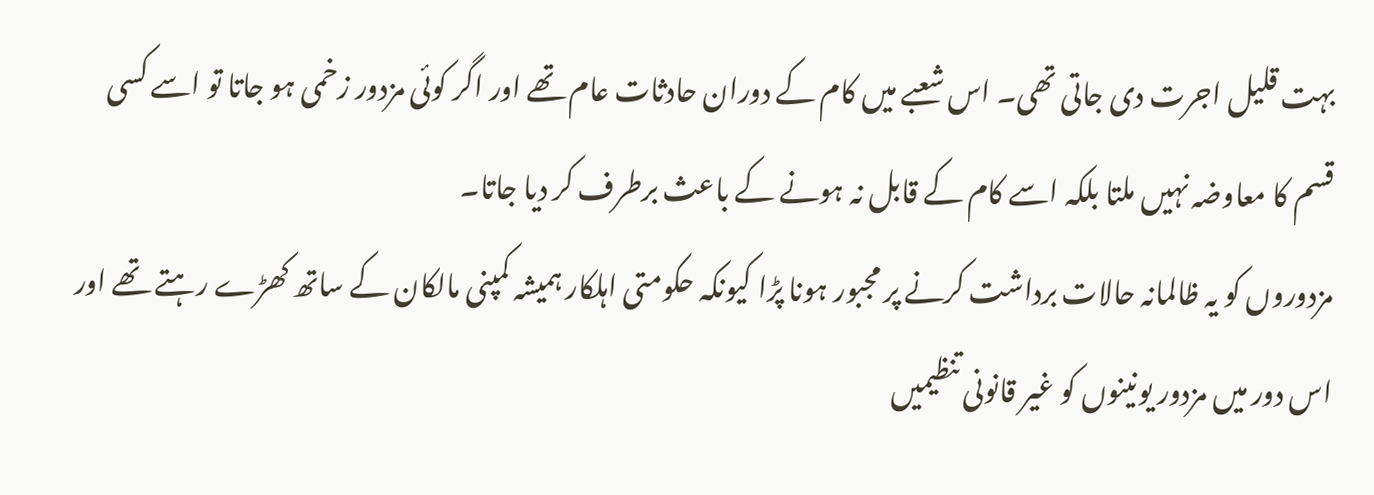بہت قلیل اجرت دی جاتی تھی۔ اس شعبے میں کام کے دوران حادثات عام تھے اور اگر کوئی مزدور زخمی ہو جاتا تو اسے کسی قسم کا معاوضہ نہیں ملتا بلکہ اسے کام کے قابل نہ ہونے کے باعث برطرف کر دیا جاتا۔
مزدوروں کو یہ ظالمانہ حالات برداشت کرنے پر مجبور ہونا پڑا کیونکہ حکومتی اہلکار ہمیشہ کمپنی مالکان کے ساتھ کھڑے رہتے تھے اور اس دور میں مزدور یونینوں کو غیر قانونی تنظیمیں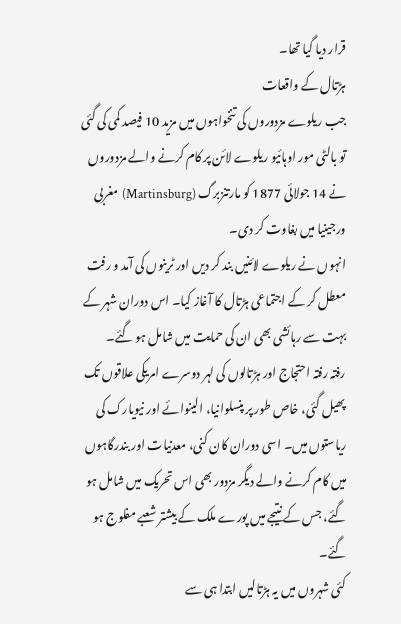قرار دیا گیا تھا۔
ہڑتال کے واقعات
جب ریلوے مزدوروں کی تنخواہوں میں مزید 10 فیصد کمی کی گئی تو بالٹی مور اوہائیو ریلوے لائن پر کام کرنے والے مزدوروں نے 14 جولائی 1877 کو مارتنزبرگ (Martinsburg) مغربی ورجینیا میں بغاوت کر دی۔
انہوں نے ریلوے لائنیں بند کر دیں اور ٹرینوں کی آمد و رفت معطل کر کے اجتماعی ہڑتال کا آغاز کیا۔ اس دوران شہر کے بہت سے رہائشی بھی ان کی حمایت میں شامل ہو گئے۔
رفتہ رفتہ احتجاج اور ہڑتالوں کی لہر دوسرے امریکی علاقوں تک پھیل گئی، خاص طور پر پنسلوانیا، الینوائے اور نیویارک کی ریاستوں میں۔ اسی دوران کان کنی، معدنیات اور بندرگاہوں میں کام کرنے والے دیگر مزدور بھی اس تحریک میں شامل ہو گئے، جس کے نتیجے میں پورے ملک کے بیشتر شعبے مفلوج ہو گئے۔
کئی شہروں میں یہ ہڑتالیں ابتدا ہی سے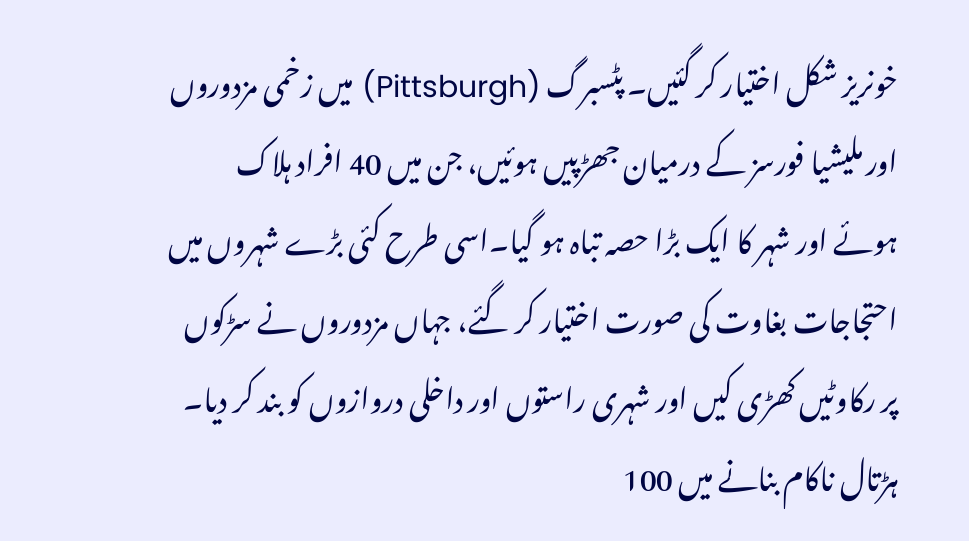خونریز شکل اختیار کر گئیں۔ پٹسبرگ (Pittsburgh) میں زخمی مزدوروں اور ملیشیا فورسز کے درمیان جھڑپیں ہوئیں، جن میں 40 افراد ہلاک ہوئے اور شہر کا ایک بڑا حصہ تباہ ہو گیا۔اسی طرح کئی بڑے شہروں میں احتجاجات بغاوت کی صورت اختیار کر گئے، جہاں مزدوروں نے سڑکوں پر رکاوٹیں کھڑی کیں اور شہری راستوں اور داخلی دروازوں کو بند کر دیا۔
ہڑتال ناکام بنانے میں 100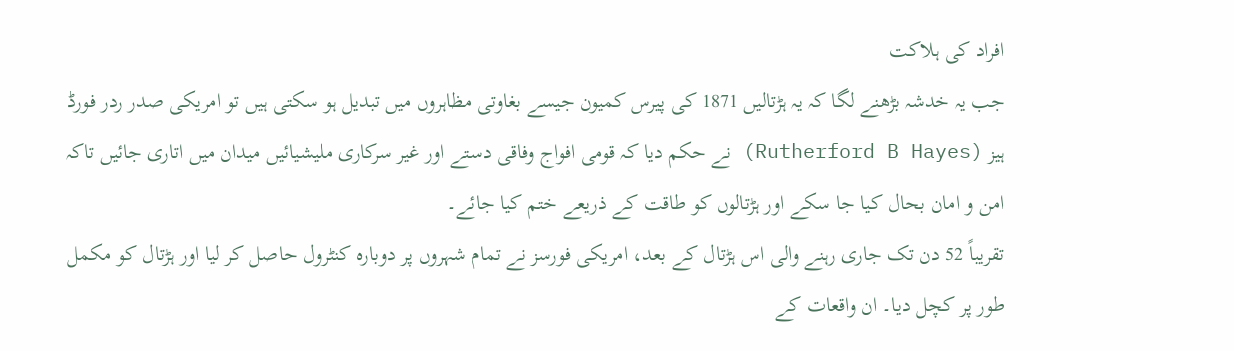افراد کی ہلاکت
جب یہ خدشہ بڑھنے لگا کہ یہ ہڑتالیں 1871 کی پیرس کمیون جیسے بغاوتی مظاہروں میں تبدیل ہو سکتی ہیں تو امریکی صدر ردر فورڈ ہیز (Rutherford B Hayes) نے حکم دیا کہ قومی افواج وفاقی دستے اور غیر سرکاری ملیشیائیں میدان میں اتاری جائیں تاکہ امن و امان بحال کیا جا سکے اور ہڑتالوں کو طاقت کے ذریعے ختم کیا جائے۔
تقریباً 52 دن تک جاری رہنے والی اس ہڑتال کے بعد، امریکی فورسز نے تمام شہروں پر دوبارہ کنٹرول حاصل کر لیا اور ہڑتال کو مکمل طور پر کچل دیا۔ ان واقعات کے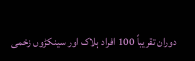دوران تقریباً 100 افراد ہلاک اور سینکڑوں زخمی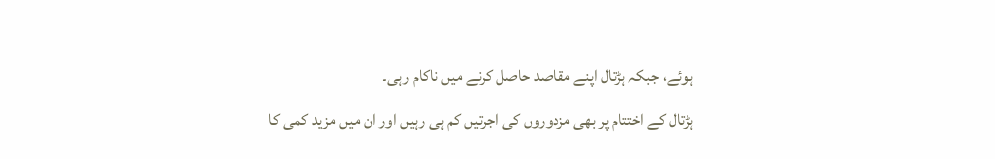ہوئے، جبکہ ہڑتال اپنے مقاصد حاصل کرنے میں ناکام رہی۔
ہڑتال کے اختتام پر بھی مزدوروں کی اجرتیں کم ہی رہیں اور ان میں مزید کمی کا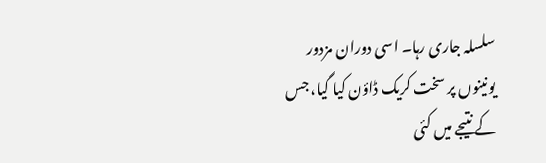سلسلہ جاری رہا۔ اسی دوران مزدور یونینوں پر سخت کریک ڈاؤن کیا گیا، جس کے نتیجے میں کئی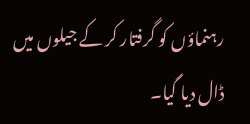رہنماؤں کو گرفتار کر کے جیلوں میں ڈال دیا گیا۔